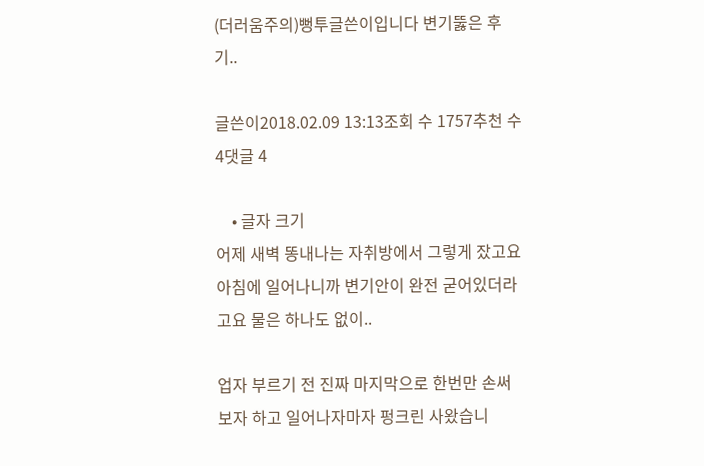(더러움주의)뻥투글쓴이입니다 변기뚫은 후기..

글쓴이2018.02.09 13:13조회 수 1757추천 수 4댓글 4

    • 글자 크기
어제 새벽 똥내나는 자취방에서 그렇게 잤고요
아침에 일어나니까 변기안이 완전 굳어있더라고요 물은 하나도 없이..

업자 부르기 전 진짜 마지막으로 한번만 손써보자 하고 일어나자마자 펑크린 사왔습니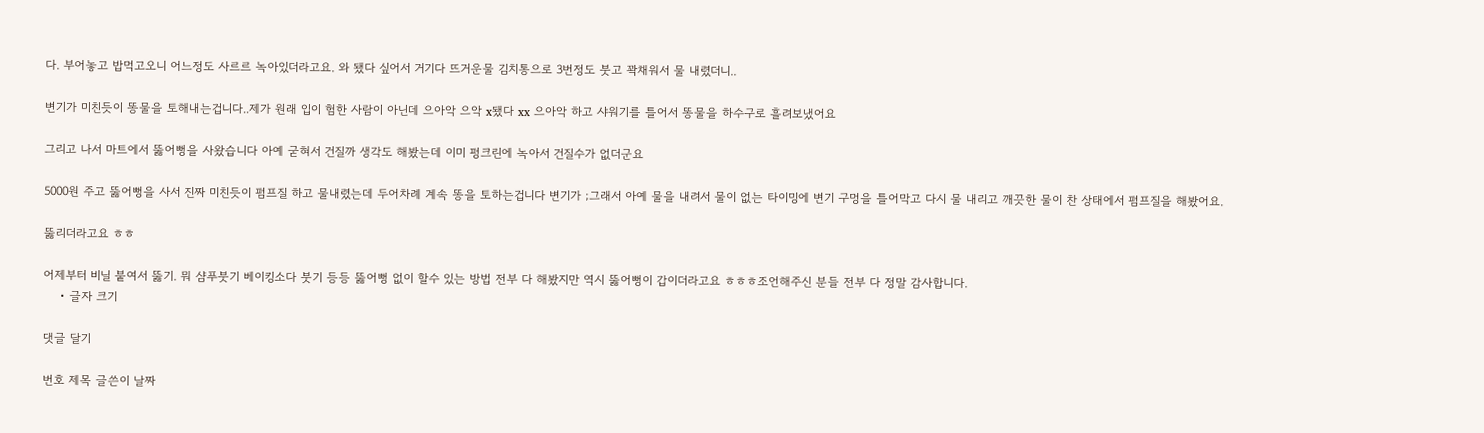다. 부어놓고 밥먹고오니 어느정도 사르르 녹아있더라고요. 와 됐다 싶어서 거기다 뜨거운물 김치통으로 3번정도 붓고 꽉채워서 물 내렸더니..

변기가 미친듯이 똥물을 토해내는겁니다..제가 원래 입이 험한 사람이 아닌데 으아악 으악 x됐다 xx 으아악 하고 샤워기를 틀어서 똥물을 하수구로 흘려보냈어요

그리고 나서 마트에서 뚫어뻥을 사왔습니다 아예 굳혀서 건질까 생각도 해봤는데 이미 펑크린에 녹아서 건질수가 없더군요

5000원 주고 뚫어뻥을 사서 진짜 미친듯이 펌프질 하고 물내렸는데 두어차례 계속 똥을 토하는겁니다 변기가 ;그래서 아예 물을 내려서 물이 없는 타이밍에 변기 구멍을 틀어막고 다시 물 내리고 깨끗한 물이 찬 상태에서 펌프질을 해봤어요.

뚫리더라고요 ㅎㅎ

어제부터 비닐 붙여서 뚫기. 뭐 샴푸붓기 베이킹소다 붓기 등등 뚫어뻥 없이 할수 있는 방법 전부 다 해봤지만 역시 뚫어뻥이 갑이더라고요 ㅎㅎㅎ조언해주신 분들 전부 다 정말 감사합니다.
    • 글자 크기

댓글 달기

번호 제목 글쓴이 날짜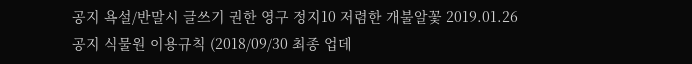공지 욕설/반말시 글쓰기 권한 영구 정지10 저렴한 개불알꽃 2019.01.26
공지 식물원 이용규칙 (2018/09/30 최종 업데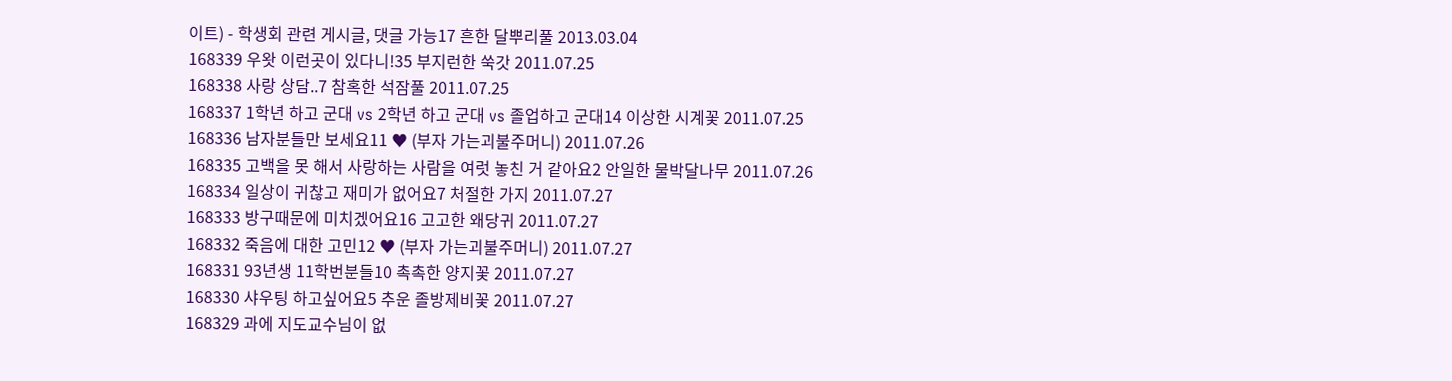이트) - 학생회 관련 게시글, 댓글 가능17 흔한 달뿌리풀 2013.03.04
168339 우왓 이런곳이 있다니!35 부지런한 쑥갓 2011.07.25
168338 사랑 상담..7 참혹한 석잠풀 2011.07.25
168337 1학년 하고 군대 vs 2학년 하고 군대 vs 졸업하고 군대14 이상한 시계꽃 2011.07.25
168336 남자분들만 보세요11 ♥ (부자 가는괴불주머니) 2011.07.26
168335 고백을 못 해서 사랑하는 사람을 여럿 놓친 거 같아요2 안일한 물박달나무 2011.07.26
168334 일상이 귀찮고 재미가 없어요7 처절한 가지 2011.07.27
168333 방구때문에 미치겠어요16 고고한 왜당귀 2011.07.27
168332 죽음에 대한 고민12 ♥ (부자 가는괴불주머니) 2011.07.27
168331 93년생 11학번분들10 촉촉한 양지꽃 2011.07.27
168330 샤우팅 하고싶어요5 추운 졸방제비꽃 2011.07.27
168329 과에 지도교수님이 없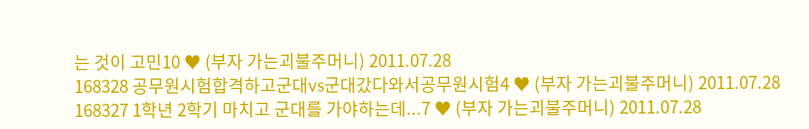는 것이 고민10 ♥ (부자 가는괴불주머니) 2011.07.28
168328 공무원시험합격하고군대vs군대갔다와서공무원시험4 ♥ (부자 가는괴불주머니) 2011.07.28
168327 1학년 2학기 마치고 군대를 가야하는데...7 ♥ (부자 가는괴불주머니) 2011.07.28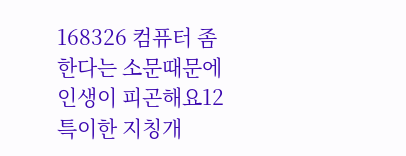168326 컴퓨터 좀 한다는 소문때문에 인생이 피곤해요12 특이한 지칭개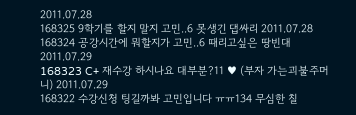2011.07.28
168325 9학기를 할지 말지 고민..6 못생긴 댑싸리 2011.07.28
168324 공강시간에 뭐할지가 고민..6 때리고싶은 땅빈대 2011.07.29
168323 C+ 재수강 하시나요 대부분?11 ♥ (부자 가는괴불주머니) 2011.07.29
168322 수강신청 팅길까봐 고민입니다 ㅠㅠ134 무심한 칠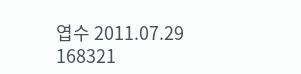엽수 2011.07.29
168321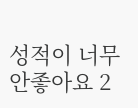성적이 너무 안좋아요 2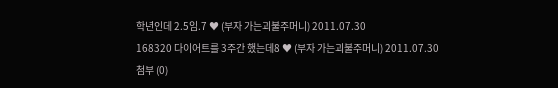학년인데 2.5임.7 ♥ (부자 가는괴불주머니) 2011.07.30
168320 다이어트를 3주간 했는데8 ♥ (부자 가는괴불주머니) 2011.07.30
첨부 (0)